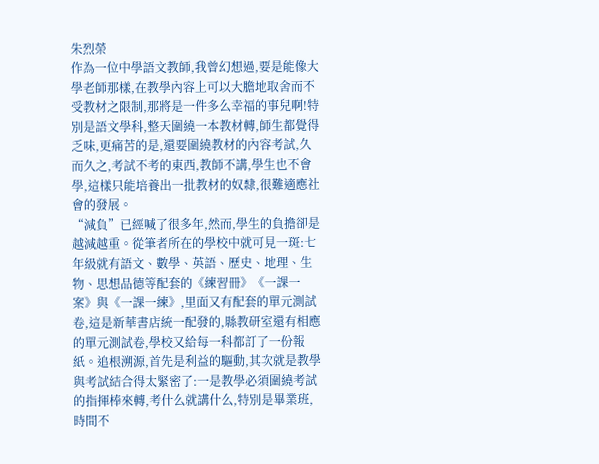朱烈榮
作為一位中學語文教師,我曾幻想過,要是能像大學老師那樣,在教學內容上可以大膽地取舍而不受教材之限制,那將是一件多么幸福的事兒啊!特別是語文學科,整天圍繞一本教材轉,師生都覺得乏味,更痛苦的是,還要圍繞教材的內容考試,久而久之,考試不考的東西,教師不講,學生也不會學,這樣只能培養出一批教材的奴隸,很難適應社會的發展。
“減負”已經喊了很多年,然而,學生的負擔卻是越減越重。從筆者所在的學校中就可見一斑:七年級就有語文、數學、英語、歷史、地理、生物、思想品德等配套的《練習冊》《一課一案》與《一課一練》,里面又有配套的單元測試卷,這是新華書店統一配發的,縣教研室還有相應的單元測試卷,學校又給每一科都訂了一份報紙。追根溯源,首先是利益的驅動,其次就是教學與考試結合得太緊密了:一是教學必須圍繞考試的指揮棒來轉,考什么就講什么,特別是畢業班,時間不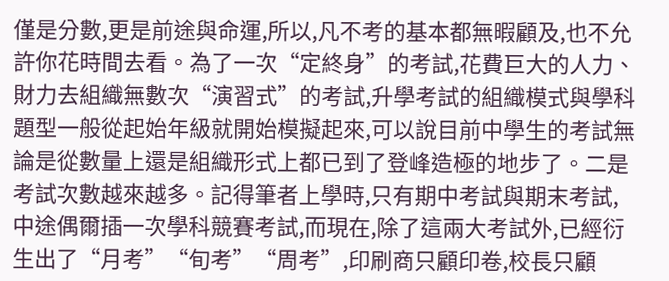僅是分數,更是前途與命運,所以,凡不考的基本都無暇顧及,也不允許你花時間去看。為了一次“定終身”的考試,花費巨大的人力、財力去組織無數次“演習式”的考試,升學考試的組織模式與學科題型一般從起始年級就開始模擬起來,可以說目前中學生的考試無論是從數量上還是組織形式上都已到了登峰造極的地步了。二是考試次數越來越多。記得筆者上學時,只有期中考試與期末考試,中途偶爾插一次學科競賽考試,而現在,除了這兩大考試外,已經衍生出了“月考”“旬考”“周考”,印刷商只顧印卷,校長只顧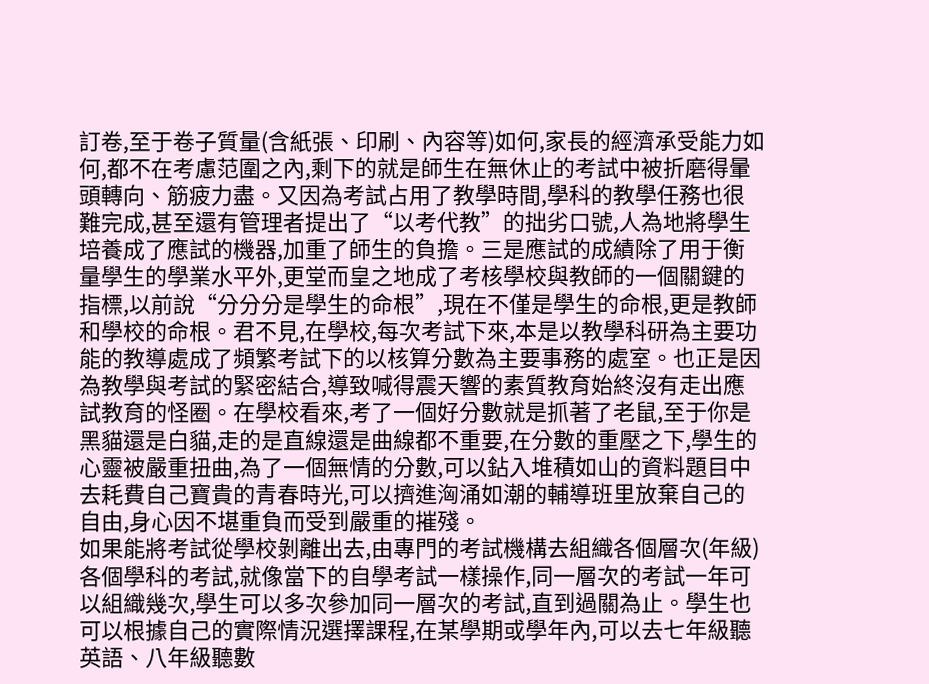訂卷,至于卷子質量(含紙張、印刷、內容等)如何,家長的經濟承受能力如何,都不在考慮范圍之內,剩下的就是師生在無休止的考試中被折磨得暈頭轉向、筋疲力盡。又因為考試占用了教學時間,學科的教學任務也很難完成,甚至還有管理者提出了“以考代教”的拙劣口號,人為地將學生培養成了應試的機器,加重了師生的負擔。三是應試的成績除了用于衡量學生的學業水平外,更堂而皇之地成了考核學校與教師的一個關鍵的指標,以前說“分分分是學生的命根”,現在不僅是學生的命根,更是教師和學校的命根。君不見,在學校,每次考試下來,本是以教學科研為主要功能的教導處成了頻繁考試下的以核算分數為主要事務的處室。也正是因為教學與考試的緊密結合,導致喊得震天響的素質教育始終沒有走出應試教育的怪圈。在學校看來,考了一個好分數就是抓著了老鼠,至于你是黑貓還是白貓,走的是直線還是曲線都不重要,在分數的重壓之下,學生的心靈被嚴重扭曲,為了一個無情的分數,可以鉆入堆積如山的資料題目中去耗費自己寶貴的青春時光,可以擠進洶涌如潮的輔導班里放棄自己的自由,身心因不堪重負而受到嚴重的摧殘。
如果能將考試從學校剝離出去,由專門的考試機構去組織各個層次(年級)各個學科的考試,就像當下的自學考試一樣操作,同一層次的考試一年可以組織幾次,學生可以多次參加同一層次的考試,直到過關為止。學生也可以根據自己的實際情況選擇課程,在某學期或學年內,可以去七年級聽英語、八年級聽數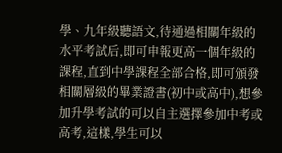學、九年級聽語文,待通過相關年級的水平考試后,即可申報更高一個年級的課程,直到中學課程全部合格,即可頒發相關層級的畢業證書(初中或高中),想參加升學考試的可以自主選擇參加中考或高考,這樣,學生可以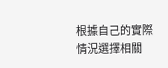根據自己的實際情況選擇相關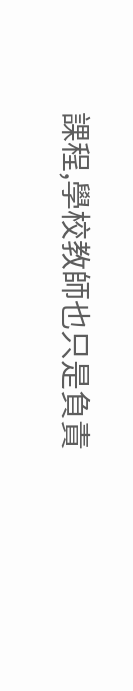課程,學校教師也只是負責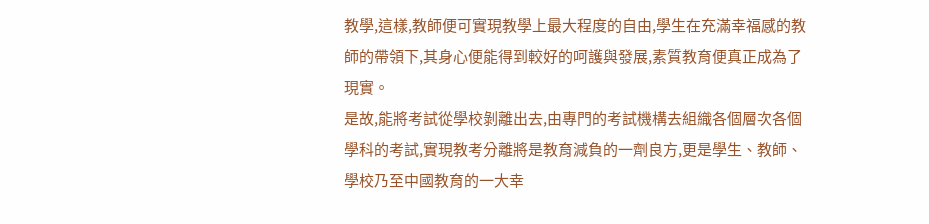教學,這樣,教師便可實現教學上最大程度的自由,學生在充滿幸福感的教師的帶領下,其身心便能得到較好的呵護與發展,素質教育便真正成為了現實。
是故,能將考試從學校剝離出去,由專門的考試機構去組織各個層次各個學科的考試,實現教考分離將是教育減負的一劑良方,更是學生、教師、學校乃至中國教育的一大幸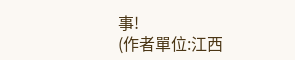事!
(作者單位:江西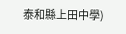泰和縣上田中學)